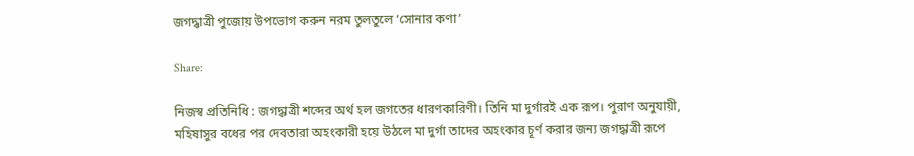জগদ্ধাত্রী পুজোয় উপভোগ করুন নরম তুলতুলে ‘সোনার কণা’

Share:

নিজস্ব প্রতিনিধি : জগদ্ধাত্রী শব্দের অর্থ হল জগতের ধারণকারিণী। তিনি মা দুর্গারই এক রূপ। পুরাণ অনুযায়ী, মহিষাসুর বধের পর দেবতারা অহংকারী হয়ে উঠলে মা দুর্গা তাদের অহংকার চূর্ণ করার জন্য জগদ্ধাত্রী রূপে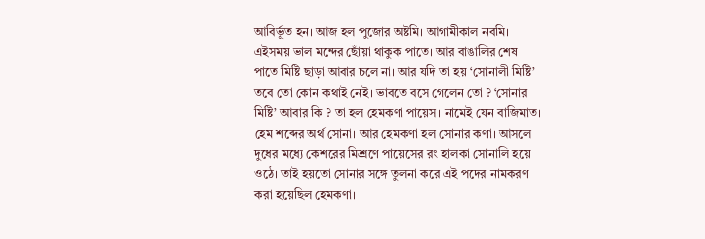আবির্ভূত হন। আজ হল পুজোর অষ্টমি। আগামীকাল নবমি। এইসময় ভাল মন্দের ছোঁয়া থাকুক পাতে। আর বাঙালির শেষ পাতে মিষ্টি ছাড়া আবার চলে না। আর যদি তা হয় ‘সোনালী মিষ্টি’ তবে তো কোন কথাই নেই। ভাবতে বসে গেলেন তো ? ‘সোনার মিষ্টি’ আবার কি ? তা হল হেমকণা পায়েস। নামেই যেন বাজিমাত। হেম শব্দের অর্থ সোনা। আর হেমকণা হল সোনার কণা। আসলে দুধের মধ্যে কেশরের মিশ্রণে পায়েসের রং হালকা সোনালি হয়ে ওঠে। তাই হয়তো সোনার সঙ্গে তুলনা করে এই পদের নামকরণ করা হয়েছিল হেমকণা।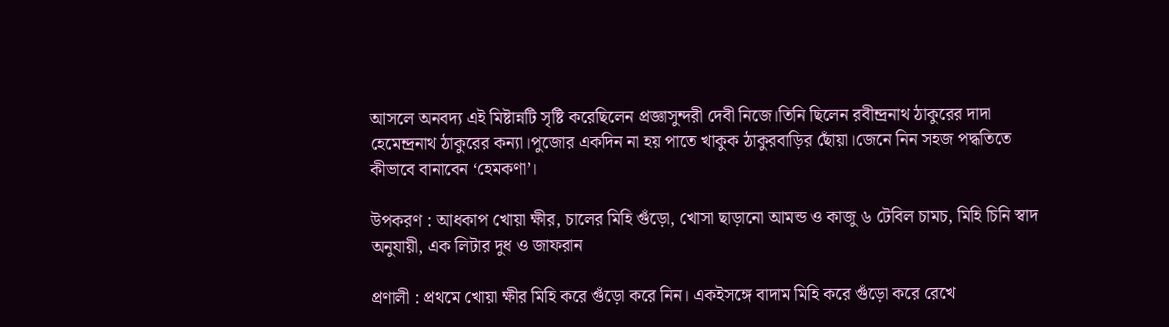আসলে অনবদ্য এই মিষ্টান্নটি সৃষ্টি করেছিলেন প্রজ্ঞাসুন্দরী দেবী নিজে।তিনি ছিলেন রবীন্দ্রনাথ ঠাকুরের দাদা হেমেন্দ্রনাথ ঠাকুরের কন্যা।পুজোর একদিন না হয় পাতে খাকুক ঠাকুরবাড়ির ছোঁয়া।জেনে নিন সহজ পদ্ধতিতে কীভাবে বানাবেন ‘হেমকণা’।

উপকরণ : আধকাপ খোয়া ক্ষীর, চালের মিহি গুঁড়ো, খোসা ছাড়ানো আমন্ড ও কাজু ৬ টেবিল চামচ, মিহি চিনি স্বাদ অনুযায়ী, এক লিটার দুধ ও জাফরান

প্রণালী : প্রথমে খোয়া ক্ষীর মিহি করে গুঁড়ো করে নিন। একইসঙ্গে বাদাম মিহি করে গুঁড়ো করে রেখে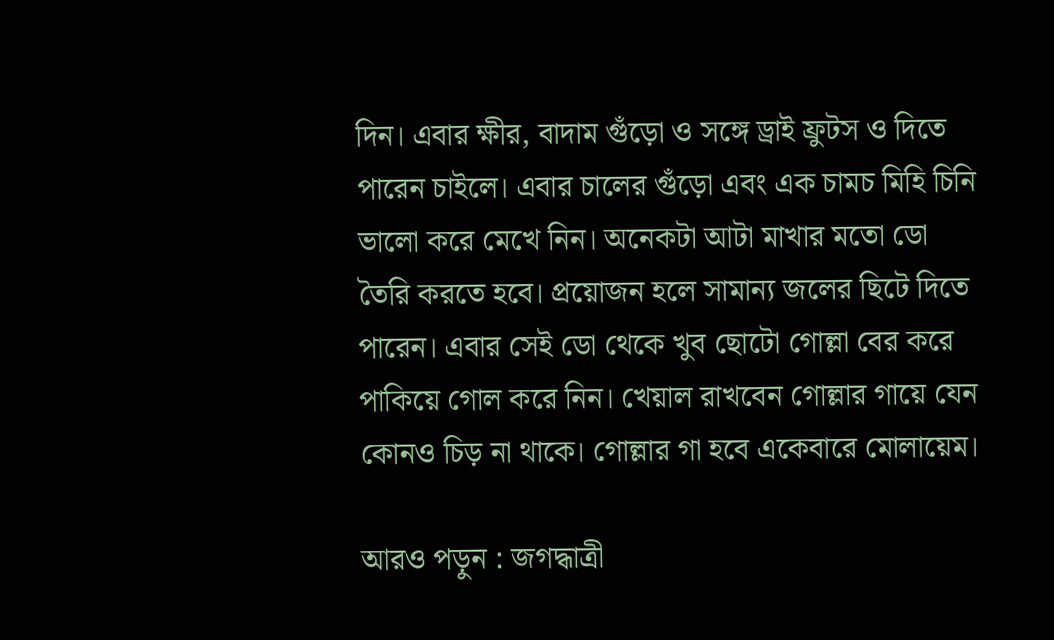দিন। এবার ক্ষীর, বাদাম গুঁড়ো ও সঙ্গে ড্রাই ফ্রুটস ও দিতে পারেন চাইলে। এবার চালের গুঁড়ো এবং এক চামচ মিহি চিনি ভালো করে মেখে নিন। অনেকটা আটা মাখার মতো ডো তৈরি করতে হবে। প্রয়োজন হলে সামান্য জলের ছিটে দিতে পারেন। এবার সেই ডো থেকে খুব ছোটো গোল্লা বের করে পাকিয়ে গোল করে নিন। খেয়াল রাখবেন গোল্লার গায়ে যেন কোনও চিড় না থাকে। গোল্লার গা হবে একেবারে মোলায়েম।

আরও পড়ুন : জগদ্ধাত্রী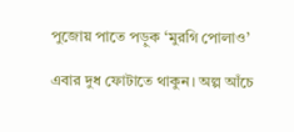পুজোয় পাতে পড়ুক ‘মুরগি পোলাও’

এবার দুধ ফোটাতে থাকুন। অল্প আঁচে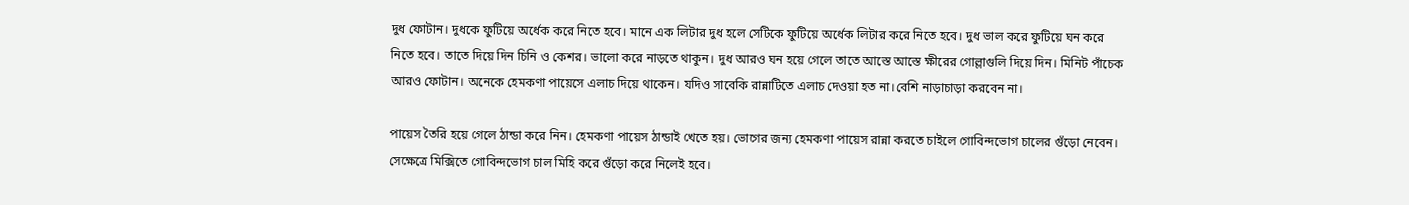দুধ ফোটান। দুধকে ফুটিয়ে অর্ধেক করে নিতে হবে। মানে এক লিটার দুধ হলে সেটিকে ফুটিয়ে অর্ধেক লিটার করে নিতে হবে। দুধ ভাল করে ফুটিয়ে ঘন করে নিতে হবে। তাতে দিয়ে দিন চিনি ও কেশর। ভালো করে নাড়তে থাকুন। দুধ আরও ঘন হয়ে গেলে তাতে আস্তে আস্তে ক্ষীরের গোল্লাগুলি দিয়ে দিন। মিনিট পাঁচেক আরও ফোটান। অনেকে হেমকণা পায়েসে এলাচ দিয়ে থাকেন। যদিও সাবেকি রান্নাটিতে এলাচ দেওয়া হত না।বেশি নাড়াচাড়া করবেন না।

পায়েস তৈরি হয়ে গেলে ঠান্ডা করে নিন। হেমকণা পায়েস ঠান্ডাই খেতে হয়। ভোগের জন্য হেমকণা পায়েস রান্না করতে চাইলে গোবিন্দভোগ চালের গুঁড়ো নেবেন। সেক্ষেত্রে মিক্সিতে গোবিন্দভোগ চাল মিহি করে গুঁড়ো করে নিলেই হবে।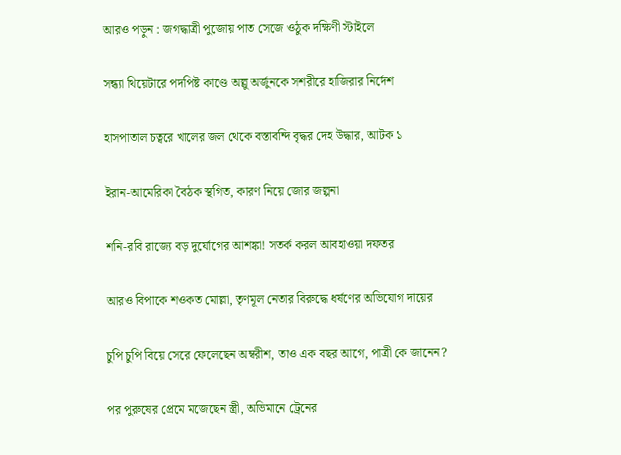আরও পড়ুন : জগদ্ধাত্রী পুজোয় পাত সেজে ওঠুক দক্ষিণী স্টাইলে

সন্ধ্যা থিয়েটারে পদপিষ্ট কাণ্ডে অল্লু অর্জুনকে সশরীরে হাজিরার নির্দেশ

হাসপাতাল চত্বরে খালের জল থেকে বস্তাবন্দি বৃদ্ধর দেহ উদ্ধার, আটক ১

ইরান-আমেরিকা বৈঠক স্থগিত, কারণ নিয়ে জোর জল্পনা

শনি-রবি রাজ্যে বড় দুর্যোগের আশঙ্কা! সতর্ক করল আবহাওয়া দফতর

আরও বিপাকে শওকত মোল্লা, তৃণমূল নেতার বিরুদ্ধে ধর্ষণের অভিযোগ দায়ের

চুপি চুপি বিয়ে সেরে ফেলেছেন অম্বরীশ, তাও এক বছর আগে, পাত্রী কে জানেন?

পর পুরুষের প্রেমে মজেছেন স্ত্রী, অভিমানে ট্রেনের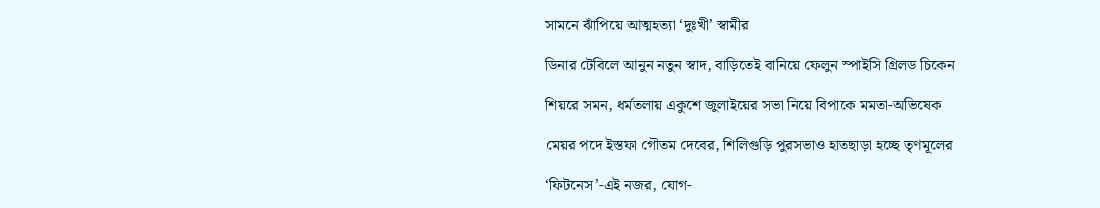সামনে ঝাঁপিয়ে আত্মহত্যা ‘দুঃখী’ স্বামীর

ডিনার টেবিলে আনুন নতুন স্বাদ, বাড়িতেই বানিয়ে ফেলুন স্পাইসি গ্রিলড চিকেন

শিয়রে সমন, ধর্মতলায় একুশে জুলাইয়ের সভা নিয়ে বিপাকে মমতা-অভিষেক

মেয়র পদে ইস্তফা গৌতম দেবের, শিলিগুড়ি পুরসভাও হাতছাড়া হচ্ছে তৃণমূলের

‘ফিটনেস’-এই নজর, যোগ-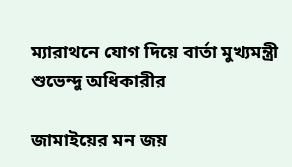ম্যারাথনে যোগ দিয়ে বার্তা মুখ্যমন্ত্রী শুভেন্দু অধিকারীর

জামাইয়ের মন জয়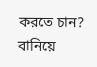করতে চান? বানিয়ে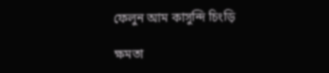ফেলুন আম কাসুন্দি চিংড়ি

ক্ষমতা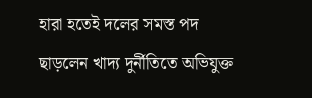হারা হতেই দলের সমস্ত পদ ছাড়লেন খাদ্য দুর্নীতিতে অভিযুক্ত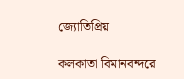জ্যোতিপ্রিয়

কলকাতা বিমানবন্দরে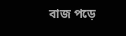বাজ পড়ে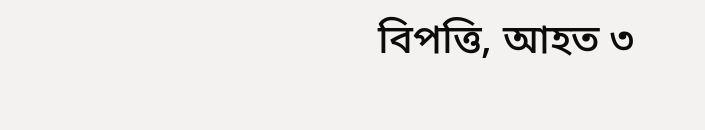বিপত্তি, আহত ৩